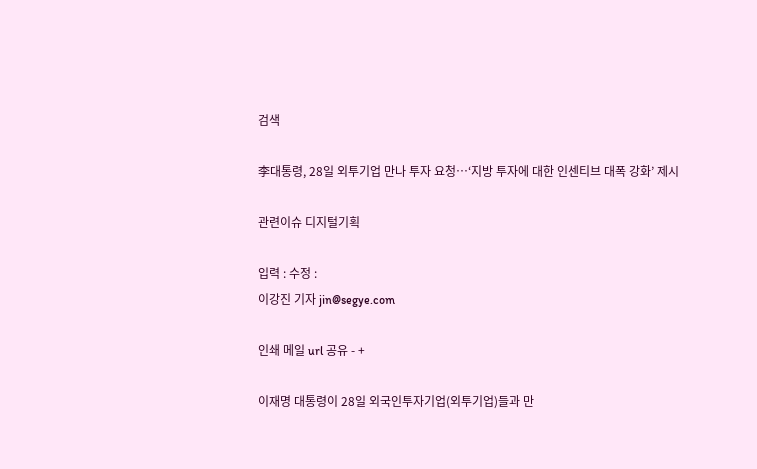검색

李대통령, 28일 외투기업 만나 투자 요청…‘지방 투자에 대한 인센티브 대폭 강화’ 제시

관련이슈 디지털기획

입력 : 수정 :
이강진 기자 jin@segye.com

인쇄 메일 url 공유 - +

이재명 대통령이 28일 외국인투자기업(외투기업)들과 만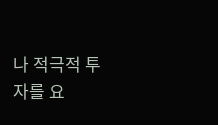나 적극적 투자를 요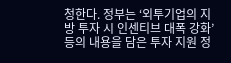청한다. 정부는 ‘외투기업의 지방 투자 시 인센티브 대폭 강화’ 등의 내용을 담은 투자 지원 정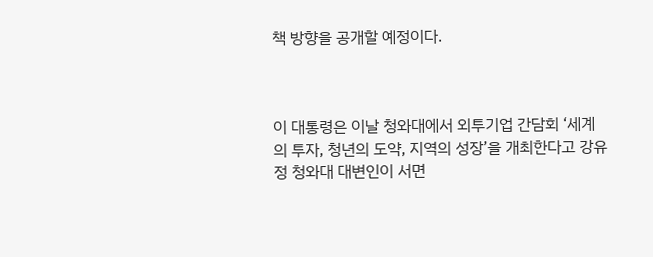책 방향을 공개할 예정이다.



이 대통령은 이날 청와대에서 외투기업 간담회 ‘세계의 투자, 청년의 도약, 지역의 성장’을 개최한다고 강유정 청와대 대변인이 서면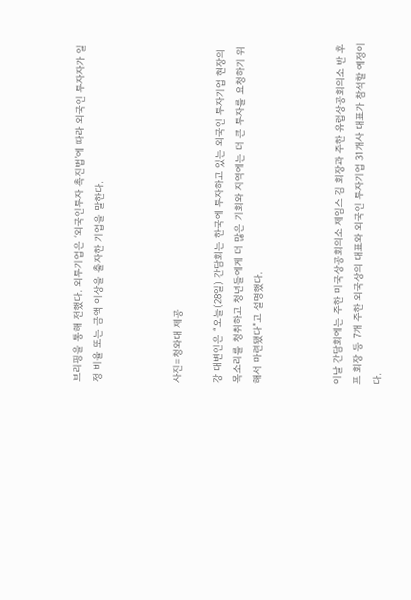브리핑을 통해 전했다. 외투기업은 ‘외국인투자 촉진법’에 따라 외국인 투자자가 일정 비율 또는 금액 이상을 출자한 기업을 말한다.



사진=청와대 제공

강 대변인은 “오늘(28일) 간담회는 한국에 투자하고 있는 외국인 투자기업 현장의 목소리를 청취하고 청년들에게 더 많은 기회와 지역에는 더 큰 투자를 요청하기 위해서 마련됐다”고 설명했다.



이날 간담회에는 주한 미국상공회의소 제임스 김 회장과 주한 유럽상공회의소 반 후프 회장 등 7개 주한 외국상의 대표와 외국인 투자기업 31개사 대표가 참석할 예정이다.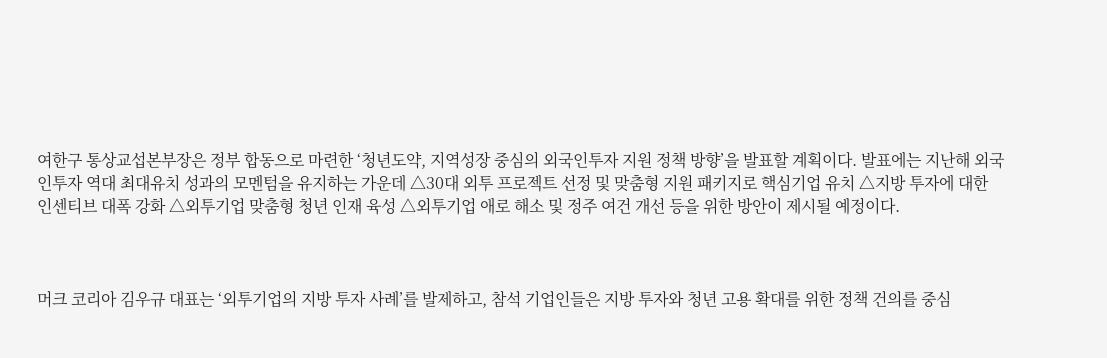여한구 통상교섭본부장은 정부 합동으로 마련한 ‘청년도약, 지역성장 중심의 외국인투자 지원 정책 방향’을 발표할 계획이다. 발표에는 지난해 외국인투자 역대 최대유치 성과의 모멘텀을 유지하는 가운데 △30대 외투 프로젝트 선정 및 맞춤형 지원 패키지로 핵심기업 유치 △지방 투자에 대한 인센티브 대폭 강화 △외투기업 맞춤형 청년 인재 육성 △외투기업 애로 해소 및 정주 여건 개선 등을 위한 방안이 제시될 예정이다.



머크 코리아 김우규 대표는 ‘외투기업의 지방 투자 사례’를 발제하고, 참석 기업인들은 지방 투자와 청년 고용 확대를 위한 정책 건의를 중심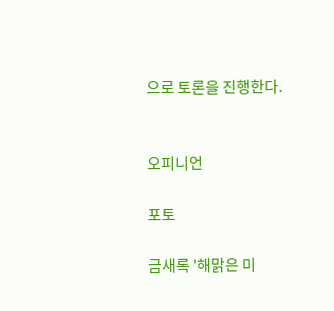으로 토론을 진행한다.


오피니언

포토

금새록 '해맑은 미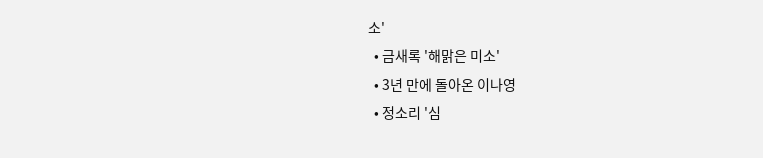소'
  • 금새록 '해맑은 미소'
  • 3년 만에 돌아온 이나영
  • 정소리 '심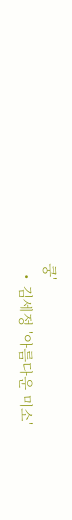쿵'
  • 김세정 '아름다운 미소'